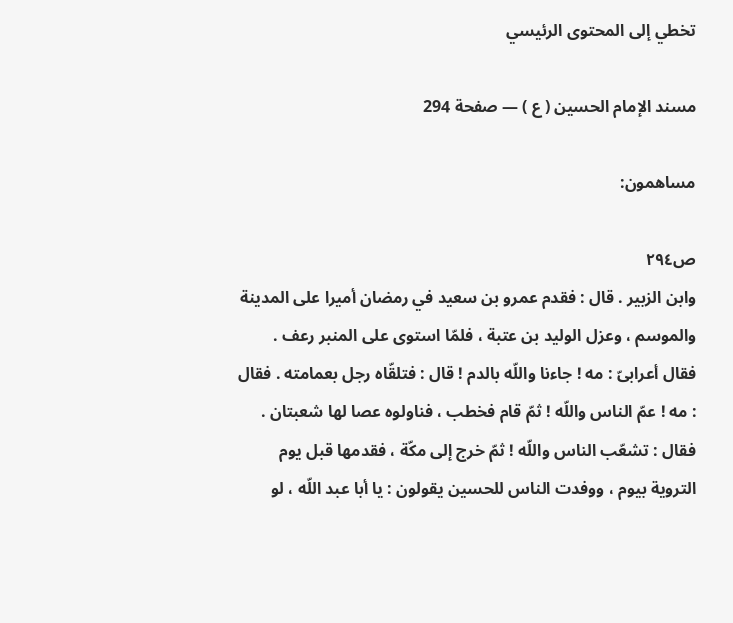تخطي إلى المحتوى الرئيسي

مسند الإمام الحسين ( ع ) — صفحة 294

مساهمون:

ص٢٩٤
وابن الزبير . قال : فقدم عمرو بن سعيد في رمضان أميرا على المدينة والموسم ، وعزل الوليد بن عتبة ، فلمّا استوى على المنبر رعف . فقال أعرابىّ : مه ! جاءنا واللّه بالدم ! قال : فتلقّاه رجل بعمامته . فقال : مه ! عمّ الناس واللّه ! ثمّ قام فخطب ، فناولوه عصا لها شعبتان . فقال : تشعّب الناس واللّه ! ثمّ خرج إلى مكّة ، فقدمها قبل يوم التروية بيوم ، ووفدت الناس للحسين يقولون : يا أبا عبد اللّه ، لو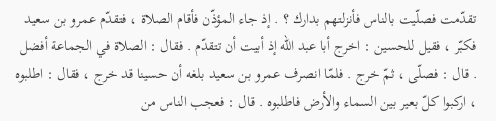تقدّمت فصلّيت بالناس فأنزلتهم بدارك ؟ . إذ جاء المؤذّن فأقام الصلاة ، فتقدّم عمرو بن سعيد فكبّر ، فقيل للحسين : اخرج أبا عبد اللّه إذ أبيت أن تتقدّم . فقال : الصلاة في الجماعة أفضل . قال : فصلّى ، ثمّ خرج . فلمّا انصرف عمرو بن سعيد بلغه أن حسينا قد خرج ، فقال : اطلبوه ، اركبوا كلّ بعير بين السماء والأرض فاطلبوه . قال : فعجب الناس من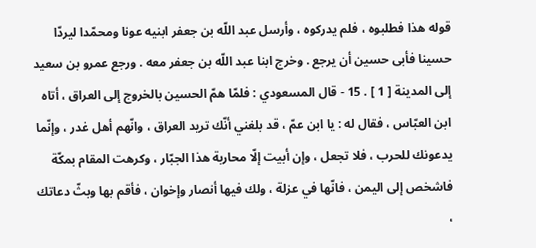قوله هذا فطلبوه ، فلم يدركوه ، وأرسل عبد اللّه بن جعفر ابنيه عونا ومحمّدا ليردّا حسينا فأبى حسين أن يرجع . وخرج ابنا عبد اللّه بن جعفر معه . ورجع عمرو بن سعيد إلى المدينة [ 1 ] . 15 - قال المسعودي : فلمّا همّ الحسين بالخروج إلى العراق ، أتاه ابن العبّاس ، فقال له : يا ابن عمّ ، قد بلغني أنّك تريد العراق ، وانّهم أهل غدر ، وإنّما يدعونك للحرب ، فلا تجعل ، وإن أبيت إلّا محاربة هذا الجبّار ، وكرهت المقام بمكّة فاشخص إلى اليمن ، فانّها في عزلة ، ولك فيها أنصار وإخوان ، فأقم بها وبثّ دعاتك ،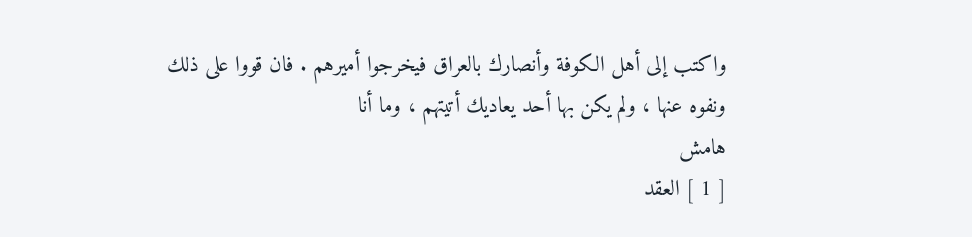واكتب إلى أهل الكوفة وأنصارك بالعراق فيخرجوا أميرهم . فان قووا على ذلك ونفوه عنها ، ولم يكن بها أحد يعاديك أتيتهم ، وما أنا
هامش
[ 1 ] العقد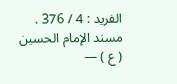الفريد : 4 / 376 .
مسند الإمام الحسين ( ع ) —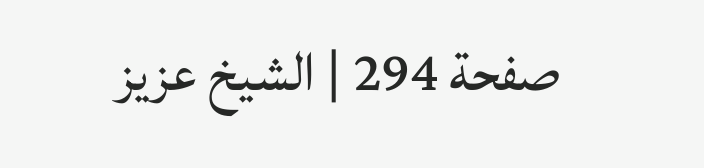صفحة 294 | الشيخ عزيز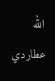الله عطاردي